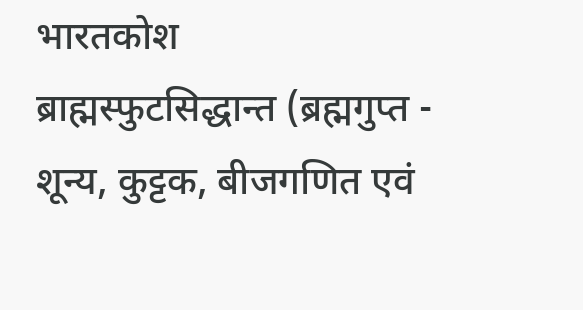भारतकोश
ब्राह्मस्फुटसिद्धान्त (ब्रह्मगुप्त - शून्य, कुट्टक, बीजगणित एवं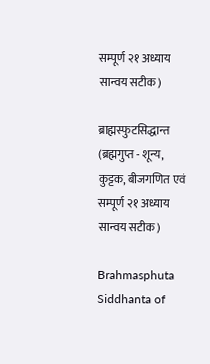सम्पूर्ण २१ अध्याय सान्वय सटीक)

ब्राह्मस्फुटसिद्धान्त (ब्रह्मगुप्त - शून्य, कुट्टक, बीजगणित एवं सम्पूर्ण २१ अध्याय सान्वय सटीक)

Brahmasphuta Siddhanta of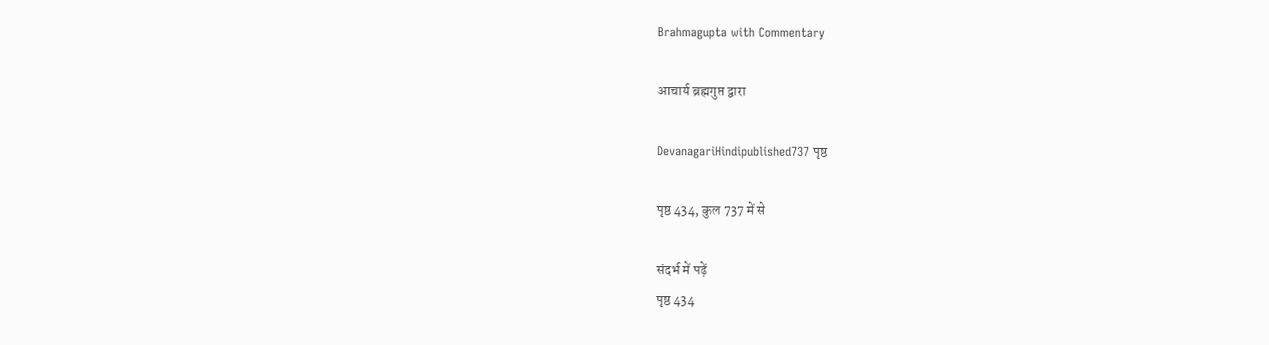Brahmagupta with Commentary

आचार्य ब्रह्मगुप्त द्वारा

DevanagariHindipublished737 पृष्ठ

पृष्ठ 434, कुल 737 में से

संदर्भ में पढ़ें
पृष्ठ 434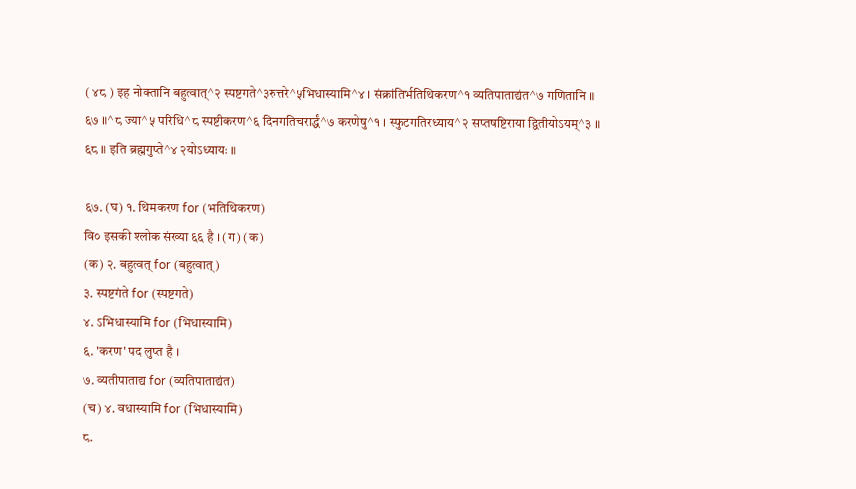( ४८ ) इह नोक्तानि बहुत्वात्^२ स्पष्टगते^३रुत्तरे^५भिधास्यामि^४ । संक्रांतिर्भतिथिकरण^१ व्यतिपाताद्यंत^७ गणितानि ॥ ६७ ॥^८ ज्या^५ परिधि^८ स्पष्टीकरण^६ दिनगतिचरार्द्धं^७ करणेषु^१ । स्फुटगतिरध्याय^२ सप्तषष्टिराया द्वितीयोऽयम्^३ ॥ ६८ ॥ इति ब्रह्मगुप्ते^४ २योऽध्यायः ॥

६७. (घ) १. थिमकरण for (भतिथिकरण)
वि० इसकी श्लोक संख्या ६६ है । (ग) (क)
(क) २. बहुत्वत् for (बहुत्वात्)
३. स्पष्टगंते for (स्पष्टगते)
४. ऽभिधास्यामि for (भिधास्यामि)
६. 'करण' पद लुप्त है ।
७. व्यतीपाताद्य for (व्यतिपाताद्यंत)
(च) ४. वधास्यामि for (भिधास्यामि)
८.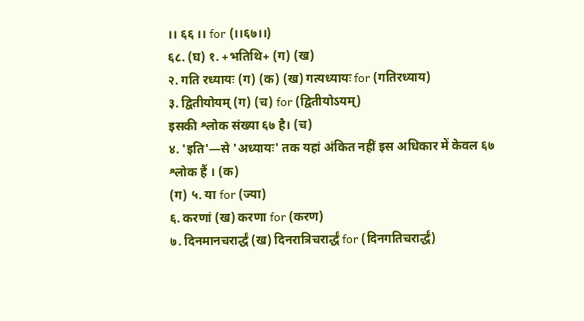।। ६६ ।। for (।।६७।।)
६८. (घ) १. +भतिथि+ (ग) (ख)
२. गति रध्यायः (ग) (क) (ख) गत्यध्यायः for (गतिरध्याय)
३. द्वितीयोयम् (ग) (च) for (द्वितीयोऽयम्)
इसकी श्लोक संख्या ६७ है। (च)
४. 'इति'—से 'अध्यायः' तक यहां अंकित नहीं इस अधिकार में केवल ६७
श्लोक हैं । (क)
(ग) ५. या for (ज्या)
६. करणां (ख) करणा for (करण)
७. दिनमानचरार्द्धं (ख) दिनरात्रिचरार्द्धं for (दिनगतिचरार्द्धं)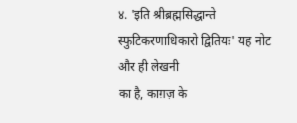४. 'इति श्रीब्रह्मसिद्धान्ते स्फुटिकरणाधिकारो द्वितियः' यह नोट और ही लेखनी
का है, काग़ज़ के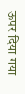ऊपर दिया गया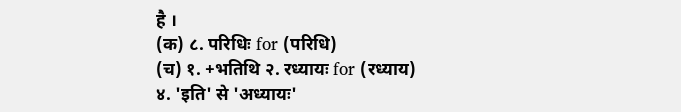है ।
(क) ८. परिधिः for (परिधि)
(च) १. +भतिथि २. रध्यायः for (रध्याय)
४. 'इति' से 'अध्यायः'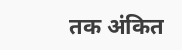तक अंकित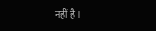नहीं है ।